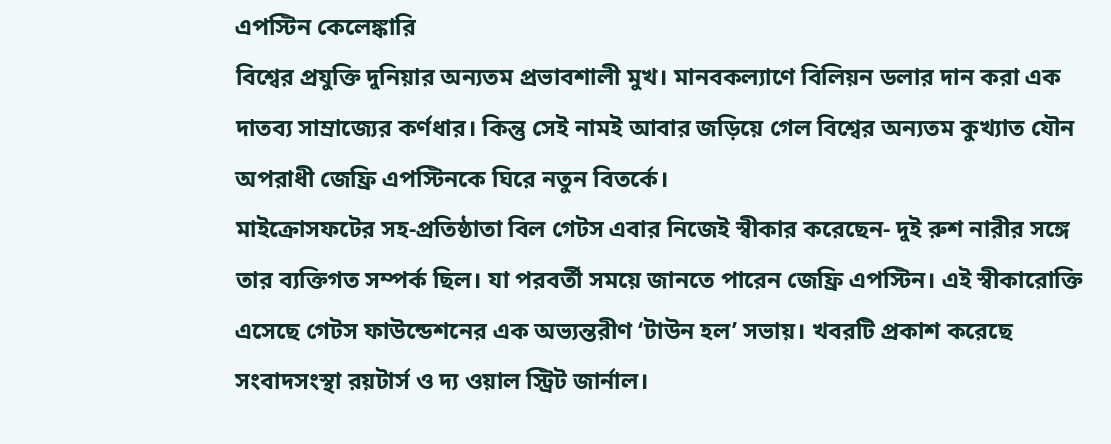এপস্টিন কেলেঙ্কারি
বিশ্বের প্রযুক্তি দুনিয়ার অন্যতম প্রভাবশালী মুখ। মানবকল্যাণে বিলিয়ন ডলার দান করা এক দাতব্য সাম্রাজ্যের কর্ণধার। কিন্তু সেই নামই আবার জড়িয়ে গেল বিশ্বের অন্যতম কুখ্যাত যৌন অপরাধী জেফ্রি এপস্টিনকে ঘিরে নতুন বিতর্কে।
মাইক্রোসফটের সহ-প্রতিষ্ঠাতা বিল গেটস এবার নিজেই স্বীকার করেছেন- দুই রুশ নারীর সঙ্গে তার ব্যক্তিগত সম্পর্ক ছিল। যা পরবর্তী সময়ে জানতে পারেন জেফ্রি এপস্টিন। এই স্বীকারোক্তি এসেছে গেটস ফাউন্ডেশনের এক অভ্যন্তরীণ ‘টাউন হল’ সভায়। খবরটি প্রকাশ করেছে সংবাদসংস্থা রয়টার্স ও দ্য ওয়াল স্ট্রিট জার্নাল।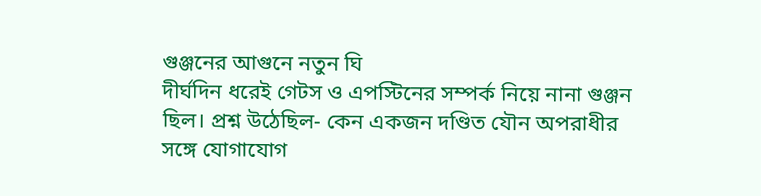গুঞ্জনের আগুনে নতুন ঘি
দীর্ঘদিন ধরেই গেটস ও এপস্টিনের সম্পর্ক নিয়ে নানা গুঞ্জন ছিল। প্রশ্ন উঠেছিল- কেন একজন দণ্ডিত যৌন অপরাধীর সঙ্গে যোগাযোগ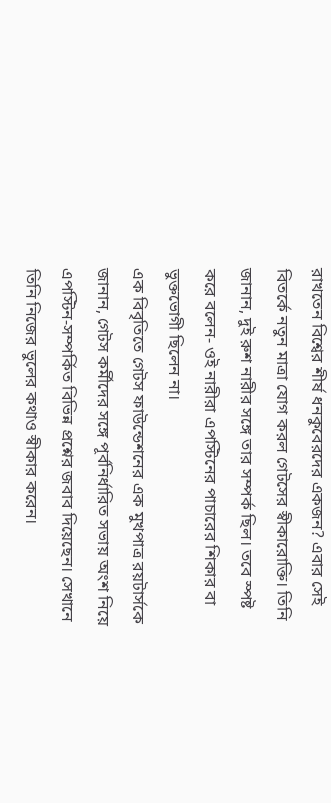রাখতেন বিশ্বের শীর্ষ ধনকুবেরদের একজন? এবার সেই বিতর্কে নতুন মাত্রা যোগ করল গেটসের স্বীকারোক্তি। তিনি জানান, দুই রুশ নারীর সঙ্গে তার সম্পর্ক ছিল। তবে স্পষ্ট করে বলেন- ওই নারীরা এপস্টিনের পাচারের শিকার বা ভুক্তভোগী ছিলেন না।
এক বিবৃতিতে গেটস ফাউন্ডেশনের এক মুখপাত্র রয়টার্সকে জানান, গেটস কর্মীদের সঙ্গে পূর্বনির্ধারিত সভায় অংশ নিয়ে এপস্টিন-সম্পর্কিত বিভিন্ন প্রশ্নের জবাব দিয়েছেন। সেখানে তিনি নিজের ভুলের কথাও স্বীকার করেন।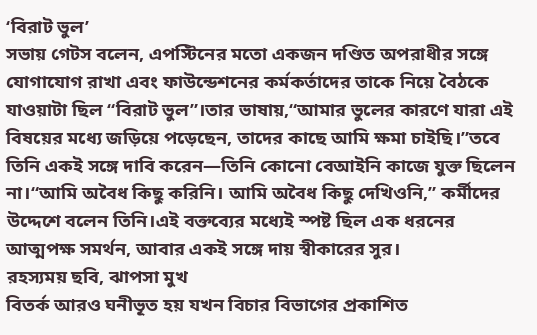‘বিরাট ভুল’
সভায় গেটস বলেন, এপস্টিনের মতো একজন দণ্ডিত অপরাধীর সঙ্গে যোগাযোগ রাখা এবং ফাউন্ডেশনের কর্মকর্তাদের তাকে নিয়ে বৈঠকে যাওয়াটা ছিল “বিরাট ভুল”।তার ভাষায়,“আমার ভুলের কারণে যারা এই বিষয়ের মধ্যে জড়িয়ে পড়েছেন, তাদের কাছে আমি ক্ষমা চাইছি।”তবে তিনি একই সঙ্গে দাবি করেন—তিনি কোনো বেআইনি কাজে যুক্ত ছিলেন না।“আমি অবৈধ কিছু করিনি। আমি অবৈধ কিছু দেখিওনি,” কর্মীদের উদ্দেশে বলেন তিনি।এই বক্তব্যের মধ্যেই স্পষ্ট ছিল এক ধরনের আত্মপক্ষ সমর্থন, আবার একই সঙ্গে দায় স্বীকারের সুর।
রহস্যময় ছবি, ঝাপসা মুখ
বিতর্ক আরও ঘনীভূত হয় যখন বিচার বিভাগের প্রকাশিত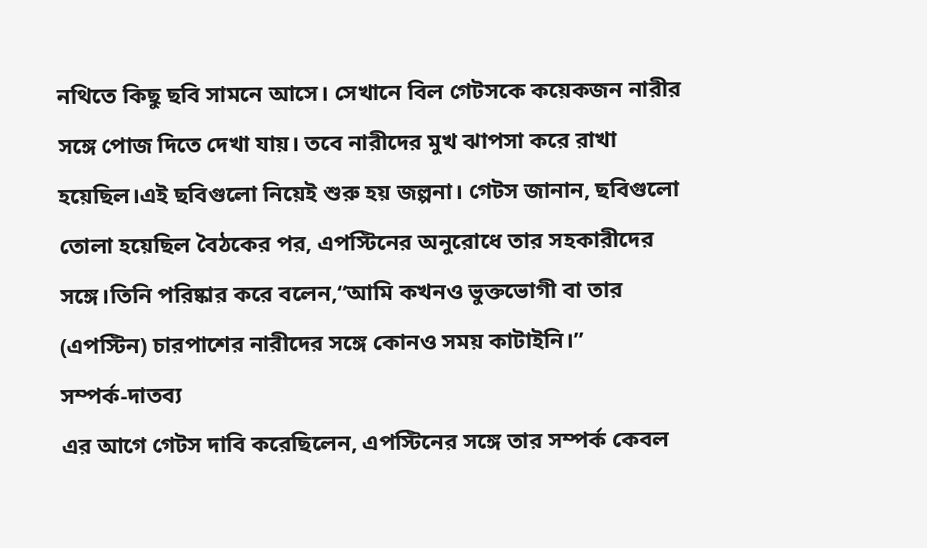নথিতে কিছু ছবি সামনে আসে। সেখানে বিল গেটসকে কয়েকজন নারীর সঙ্গে পোজ দিতে দেখা যায়। তবে নারীদের মুখ ঝাপসা করে রাখা হয়েছিল।এই ছবিগুলো নিয়েই শুরু হয় জল্পনা। গেটস জানান, ছবিগুলো তোলা হয়েছিল বৈঠকের পর, এপস্টিনের অনুরোধে তার সহকারীদের সঙ্গে।তিনি পরিষ্কার করে বলেন,“আমি কখনও ভুক্তভোগী বা তার (এপস্টিন) চারপাশের নারীদের সঙ্গে কোনও সময় কাটাইনি।”
সম্পর্ক-দাতব্য
এর আগে গেটস দাবি করেছিলেন, এপস্টিনের সঙ্গে তার সম্পর্ক কেবল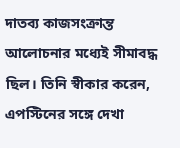দাতব্য কাজসংক্রান্ত আলোচনার মধ্যেই সীমাবদ্ধ ছিল। তিনি স্বীকার করেন, এপস্টিনের সঙ্গে দেখা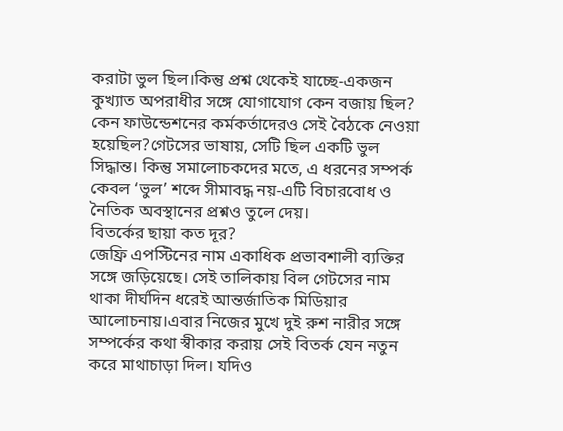করাটা ভুল ছিল।কিন্তু প্রশ্ন থেকেই যাচ্ছে-একজন কুখ্যাত অপরাধীর সঙ্গে যোগাযোগ কেন বজায় ছিল? কেন ফাউন্ডেশনের কর্মকর্তাদেরও সেই বৈঠকে নেওয়া হয়েছিল?গেটসের ভাষায়, সেটি ছিল একটি ভুল সিদ্ধান্ত। কিন্তু সমালোচকদের মতে, এ ধরনের সম্পর্ক কেবল ‘ভুল’ শব্দে সীমাবদ্ধ নয়-এটি বিচারবোধ ও নৈতিক অবস্থানের প্রশ্নও তুলে দেয়।
বিতর্কের ছায়া কত দূর?
জেফ্রি এপস্টিনের নাম একাধিক প্রভাবশালী ব্যক্তির সঙ্গে জড়িয়েছে। সেই তালিকায় বিল গেটসের নাম থাকা দীর্ঘদিন ধরেই আন্তর্জাতিক মিডিয়ার আলোচনায়।এবার নিজের মুখে দুই রুশ নারীর সঙ্গে সম্পর্কের কথা স্বীকার করায় সেই বিতর্ক যেন নতুন করে মাথাচাড়া দিল। যদিও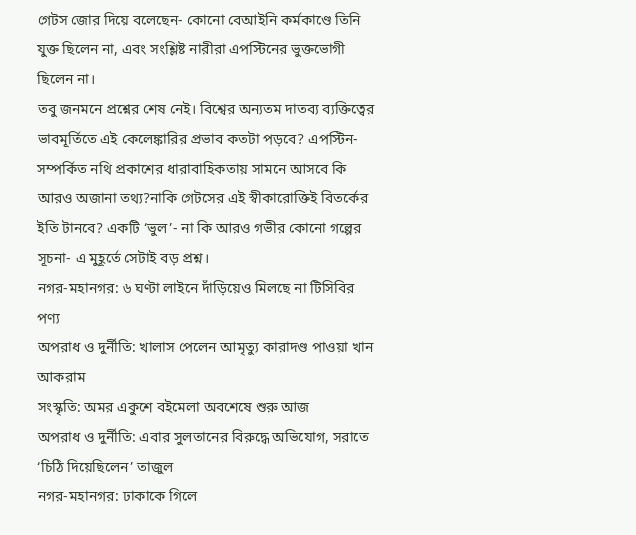গেটস জোর দিয়ে বলেছেন- কোনো বেআইনি কর্মকাণ্ডে তিনি যুক্ত ছিলেন না, এবং সংশ্লিষ্ট নারীরা এপস্টিনের ভুক্তভোগী ছিলেন না।
তবু জনমনে প্রশ্নের শেষ নেই। বিশ্বের অন্যতম দাতব্য ব্যক্তিত্বের ভাবমূর্তিতে এই কেলেঙ্কারির প্রভাব কতটা পড়বে? এপস্টিন-সম্পর্কিত নথি প্রকাশের ধারাবাহিকতায় সামনে আসবে কি আরও অজানা তথ্য?নাকি গেটসের এই স্বীকারোক্তিই বিতর্কের ইতি টানবে? একটি ‘ভুল’- না কি আরও গভীর কোনো গল্পের সূচনা- এ মুহূর্তে সেটাই বড় প্রশ্ন।
নগর-মহানগর: ৬ ঘণ্টা লাইনে দাঁড়িয়েও মিলছে না টিসিবির পণ্য
অপরাধ ও দুর্নীতি: খালাস পেলেন আমৃত্যু কারাদণ্ড পাওয়া খান আকরাম
সংস্কৃতি: অমর একুশে বইমেলা অবশেষে শুরু আজ
অপরাধ ও দুর্নীতি: এবার সুলতানের বিরুদ্ধে অভিযোগ, সরাতে ‘চিঠি দিয়েছিলেন’ তাজুল
নগর-মহানগর: ঢাকাকে গিলে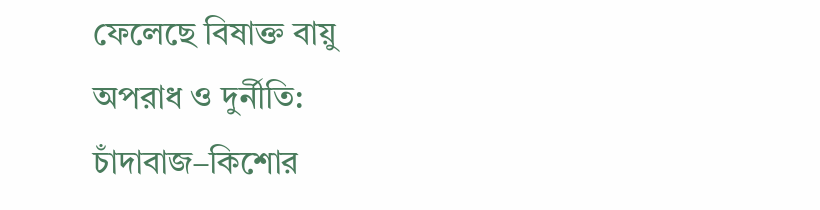ফেলেছে বিষাক্ত বায়ু
অপরাধ ও দুর্নীতি: চাঁদাবাজ–কিশোর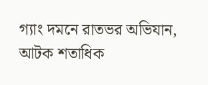গ্যাং দমনে রাতভর অভিযান, আটক শতাধিক